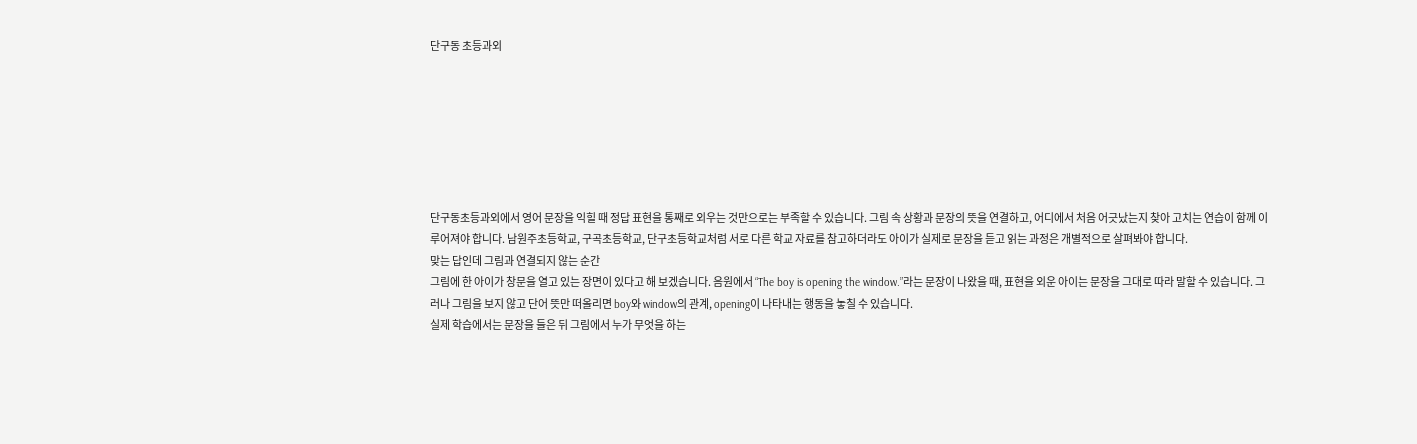단구동 초등과외







단구동초등과외에서 영어 문장을 익힐 때 정답 표현을 통째로 외우는 것만으로는 부족할 수 있습니다. 그림 속 상황과 문장의 뜻을 연결하고, 어디에서 처음 어긋났는지 찾아 고치는 연습이 함께 이루어져야 합니다. 남원주초등학교, 구곡초등학교, 단구초등학교처럼 서로 다른 학교 자료를 참고하더라도 아이가 실제로 문장을 듣고 읽는 과정은 개별적으로 살펴봐야 합니다.
맞는 답인데 그림과 연결되지 않는 순간
그림에 한 아이가 창문을 열고 있는 장면이 있다고 해 보겠습니다. 음원에서 “The boy is opening the window.”라는 문장이 나왔을 때, 표현을 외운 아이는 문장을 그대로 따라 말할 수 있습니다. 그러나 그림을 보지 않고 단어 뜻만 떠올리면 boy와 window의 관계, opening이 나타내는 행동을 놓칠 수 있습니다.
실제 학습에서는 문장을 들은 뒤 그림에서 누가 무엇을 하는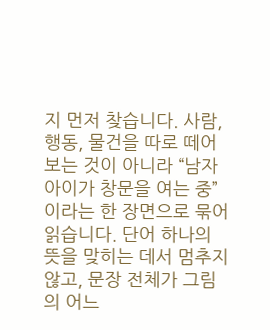지 먼저 찾습니다. 사람, 행동, 물건을 따로 떼어 보는 것이 아니라 “남자아이가 창문을 여는 중”이라는 한 장면으로 묶어 읽습니다. 단어 하나의 뜻을 맞히는 데서 멈추지 않고, 문장 전체가 그림의 어느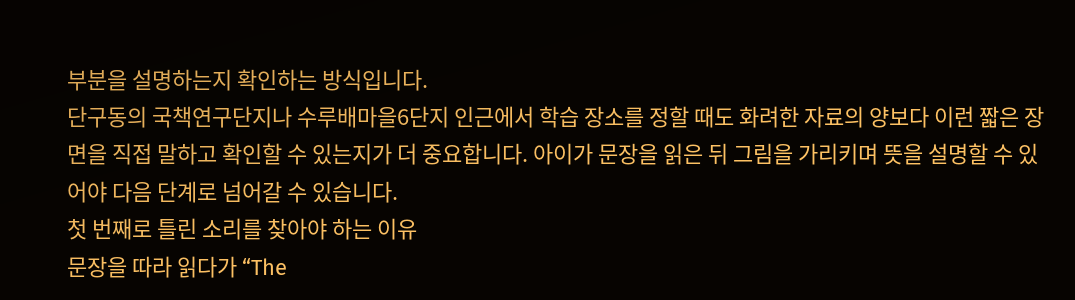부분을 설명하는지 확인하는 방식입니다.
단구동의 국책연구단지나 수루배마을6단지 인근에서 학습 장소를 정할 때도 화려한 자료의 양보다 이런 짧은 장면을 직접 말하고 확인할 수 있는지가 더 중요합니다. 아이가 문장을 읽은 뒤 그림을 가리키며 뜻을 설명할 수 있어야 다음 단계로 넘어갈 수 있습니다.
첫 번째로 틀린 소리를 찾아야 하는 이유
문장을 따라 읽다가 “The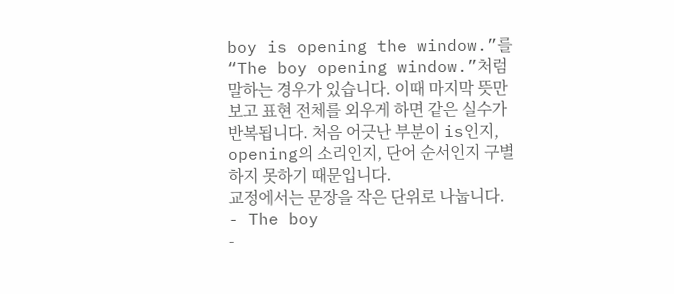boy is opening the window.”를 “The boy opening window.”처럼 말하는 경우가 있습니다. 이때 마지막 뜻만 보고 표현 전체를 외우게 하면 같은 실수가 반복됩니다. 처음 어긋난 부분이 is인지, opening의 소리인지, 단어 순서인지 구별하지 못하기 때문입니다.
교정에서는 문장을 작은 단위로 나눕니다.
- The boy
-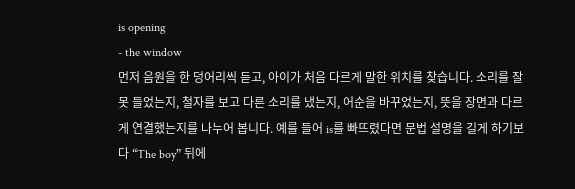is opening
- the window
먼저 음원을 한 덩어리씩 듣고, 아이가 처음 다르게 말한 위치를 찾습니다. 소리를 잘못 들었는지, 철자를 보고 다른 소리를 냈는지, 어순을 바꾸었는지, 뜻을 장면과 다르게 연결했는지를 나누어 봅니다. 예를 들어 is를 빠뜨렸다면 문법 설명을 길게 하기보다 “The boy” 뒤에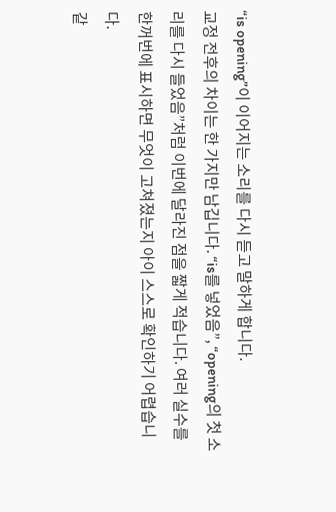“is opening”이 이어지는 소리를 다시 듣고 말하게 합니다.
교정 전후의 차이는 한 가지만 남깁니다. “is를 넣었음”, “opening의 첫 소리를 다시 들었음”처럼 이번에 달라진 점을 짧게 적습니다. 여러 실수를 한꺼번에 표시하면 무엇이 고쳐졌는지 아이 스스로 확인하기 어렵습니다.
같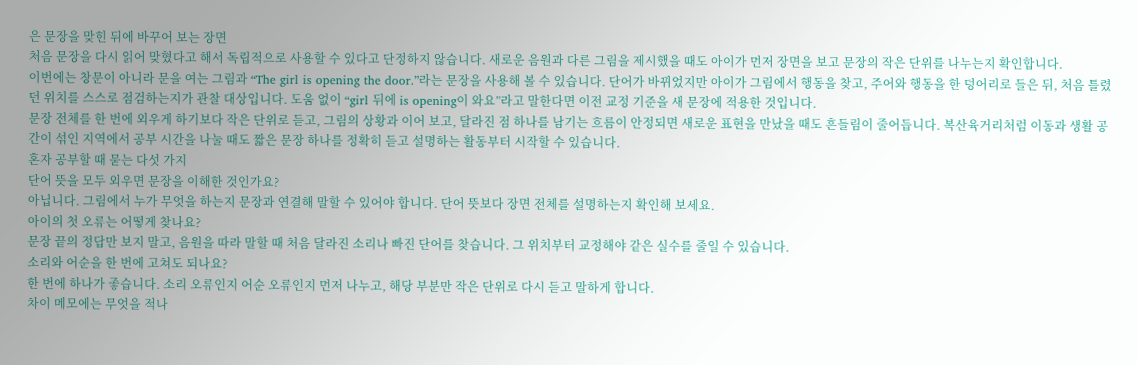은 문장을 맞힌 뒤에 바꾸어 보는 장면
처음 문장을 다시 읽어 맞혔다고 해서 독립적으로 사용할 수 있다고 단정하지 않습니다. 새로운 음원과 다른 그림을 제시했을 때도 아이가 먼저 장면을 보고 문장의 작은 단위를 나누는지 확인합니다.
이번에는 창문이 아니라 문을 여는 그림과 “The girl is opening the door.”라는 문장을 사용해 볼 수 있습니다. 단어가 바뀌었지만 아이가 그림에서 행동을 찾고, 주어와 행동을 한 덩어리로 들은 뒤, 처음 틀렸던 위치를 스스로 점검하는지가 관찰 대상입니다. 도움 없이 “girl 뒤에 is opening이 와요”라고 말한다면 이전 교정 기준을 새 문장에 적용한 것입니다.
문장 전체를 한 번에 외우게 하기보다 작은 단위로 듣고, 그림의 상황과 이어 보고, 달라진 점 하나를 남기는 흐름이 안정되면 새로운 표현을 만났을 때도 흔들림이 줄어듭니다. 복산육거리처럼 이동과 생활 공간이 섞인 지역에서 공부 시간을 나눌 때도 짧은 문장 하나를 정확히 듣고 설명하는 활동부터 시작할 수 있습니다.
혼자 공부할 때 묻는 다섯 가지
단어 뜻을 모두 외우면 문장을 이해한 것인가요?
아닙니다. 그림에서 누가 무엇을 하는지 문장과 연결해 말할 수 있어야 합니다. 단어 뜻보다 장면 전체를 설명하는지 확인해 보세요.
아이의 첫 오류는 어떻게 찾나요?
문장 끝의 정답만 보지 말고, 음원을 따라 말할 때 처음 달라진 소리나 빠진 단어를 찾습니다. 그 위치부터 교정해야 같은 실수를 줄일 수 있습니다.
소리와 어순을 한 번에 고쳐도 되나요?
한 번에 하나가 좋습니다. 소리 오류인지 어순 오류인지 먼저 나누고, 해당 부분만 작은 단위로 다시 듣고 말하게 합니다.
차이 메모에는 무엇을 적나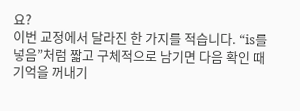요?
이번 교정에서 달라진 한 가지를 적습니다. “is를 넣음”처럼 짧고 구체적으로 남기면 다음 확인 때 기억을 꺼내기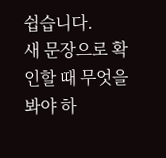쉽습니다.
새 문장으로 확인할 때 무엇을 봐야 하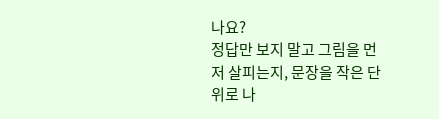나요?
정답만 보지 말고 그림을 먼저 살피는지, 문장을 작은 단위로 나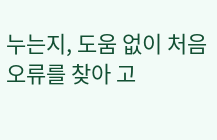누는지, 도움 없이 처음 오류를 찾아 고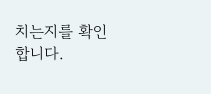치는지를 확인합니다.